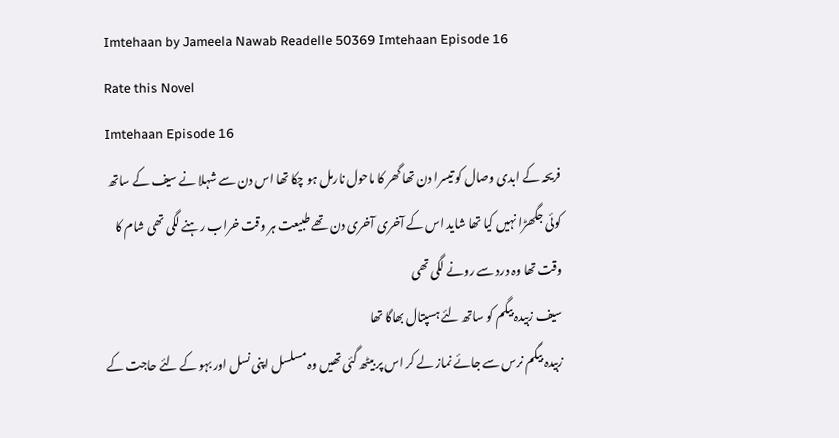Imtehaan by Jameela Nawab Readelle 50369 Imtehaan Episode 16
Rate this Novel
Imtehaan Episode 16
فریحہ کے ابدی وصال کو تیسرا دن تھا گھر کا ماحول نارمل ہو چکا تھا اس دن سے شہلا نے سیف کے ساتھ کوئی جگھڑا نہیں کیا تھا شاید اس کے آخری آخری دن تھے طبیعت ہر وقت خراب رہنے لگی تھی شام کا وقت تھا وہ درد سے رونے لگی تھی
سیف زبیدہ بيگم کو ساتھ لئے ہسپتال بھاگا تھا
زبیدہ بيگم نرس سے جائے نماز لے کر اس پر بیٹھ گئی تھیں وہ مسلسل اپنی نسل اور بہو کے لئے حاجت کے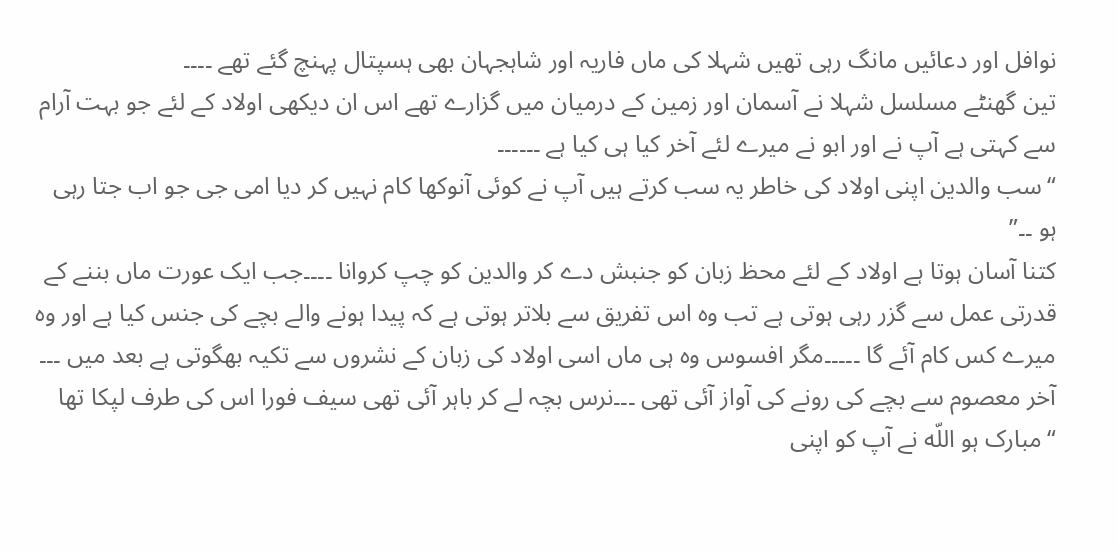نوافل اور دعائیں مانگ رہی تھیں شہلا کی ماں فاریہ اور شاہجہان بھی ہسپتال پہنچ گئے تھے ۔۔۔۔
تین گھنٹے مسلسل شہلا نے آسمان اور زمین کے درمیان میں گزارے تھے اس ان دیکھی اولاد کے لئے جو بہت آرام سے کہتی ہے آپ نے اور ابو نے میرے لئے آخر کیا ہی کیا ہے ۔۔۔۔۔۔
“سب والدین اپنی اولاد کی خاطر یہ سب کرتے ہیں آپ نے کوئی آنوکھا کام نہیں کر دیا امی جی جو اب جتا رہی ہو ۔۔”
کتنا آسان ہوتا ہے اولاد کے لئے محظ زبان کو جنبش دے کر والدین کو چپ کروانا ۔۔۔۔جب ایک عورت ماں بننے کے قدرتی عمل سے گزر رہی ہوتی ہے تب وہ اس تفریق سے بلاتر ہوتی ہے کہ پیدا ہونے والے بچے کی جنس کیا ہے اور وہ میرے کس کام آئے گا ۔۔۔۔۔مگر افسوس وہ ہی ماں اسی اولاد کی زبان کے نشروں سے تكيہ بھگوتی ہے بعد میں ۔۔۔
آخر معصوم سے بچے کی رونے کی آواز آئی تھی ۔۔۔نرس بچہ لے کر باہر آئی تھی سیف فورا اس کی طرف لپكا تھا
“مبارک ہو اللّه نے آپ کو اپنی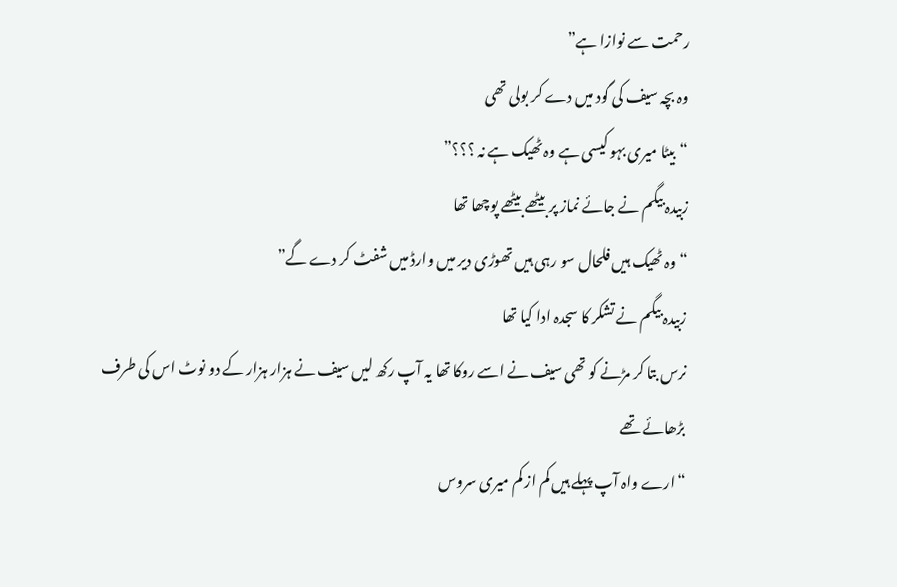رحمت سے نوازا ہے”
وہ بچہ سیف کی گود میں دے کر بولی تھی
“بیٹا میری بہو کیسی ہے وہ ٹھیک ہے نہ ؟؟؟”
زبیدہ بيگم نے جائے نماز پر بیٹھے بیٹھے پوچھا تھا
“وہ ٹھیک ہیں فلحال سو رہی ہیں تھوڑی دیر میں وارڈ میں شفٹ کر دے گے”
زبیدہ بيگم نے تشکر کا سجدہ ادا کيا تھا
نرس بتا کر مڑنے کو تھی سیف نے اسے روکا تھا یہ آپ رکھ لیں سیف نے ہزار ہزار کے دو نوٹ اس کی طرف بڑھائے تھے
“ارے واہ آپ پہلے ہیں کم از کم میری سروس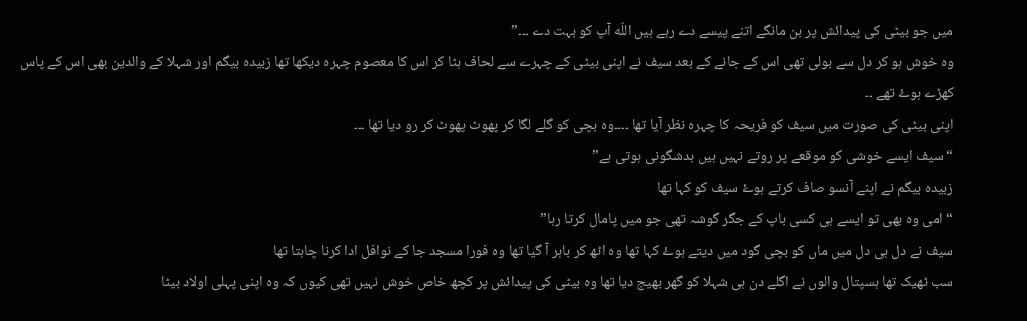میں جو بیٹی کی پیدائش پر بن مانگے اتنے پیسے دے رہے ہیں اللّه آپ کو بہت دے ۔۔۔”
وہ خوش ہو کر دل سے بولی تھی اس کے جانے کے بعد سیف نے اپنی بیٹی کے چہرے سے لحاف ہٹا کر اس کا معصوم چہرہ دیکھا تھا زبیدہ بيگم اور شہلا کے والدین بھی اس کے پاس کھڑے ہوۓ تھے ۔۔
اپنی بیٹی کی صورت میں سیف کو فریحہ کا چہرہ نظر آیا تھا ۔۔۔۔وہ بچی کو گلے لگا کر پھوٹ پھوٹ کر رو دیا تھا ۔۔۔
“سیف ایسے خوشی كو موقعے پر روتے نہیں ہیں بدشگونی ہوتی ہے”
زبیدہ بيگم نے اپنے آنسو صاف کرتے ہوۓ سیف کو کہا تھا
“امی وہ بھی تو ایسے ہی کسی باپ کے جگر گوشہ تھی جو میں پامال کرتا رہا”
سیف نے دل ہی دل میں ماں کو بچی گود میں دیتے ہوۓ کہا تھا وہ اٹھ کر باہر آ گیا تھا وہ فورا مسجد جا کے نوافل ادا کرنا چاہتا تھا
سب ٹھیک تھا ہسپتال والوں نے اگلے دن ہی شہلا کو گھر بھیج دیا تھا وہ بیٹی کی پیدائش پر کچھ خاص خوش نہیں تھی کیوں کہ وہ اپنی پہلی اولاد بیٹا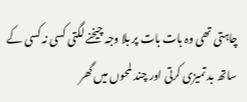چاہتی تھی وہ بات بات پر بلا وجہ چیخنے لگتی کسی نہ کسی کے ساتھ بد تمیزی کرتی اور چند لمحوں میں گھر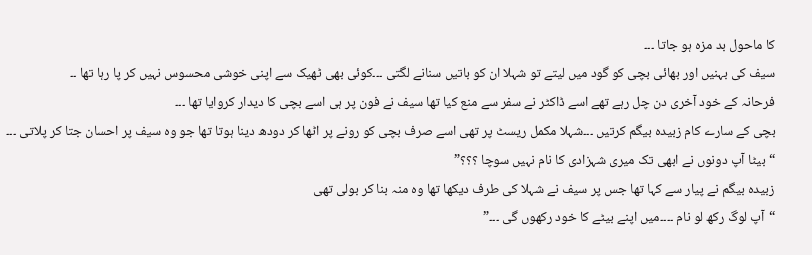کا ماحول بد مزہ ہو جاتا ۔۔۔
سیف کی بہنیں اور بھائی بچی کو گود میں لیتے تو شہلا ان کو باتیں سنانے لگتی ۔۔۔کوئی بھی ٹھیک سے اپنی خوشی محسوس نہیں کر پا رہا تھا ۔۔
فرحانہ کے خود آخری دن چل رہے تھے اسے ڈاکٹر نے سفر سے منع کیا تھا سیف نے فون پر ہی اسے بچی کا دیدار کروایا تھا ۔۔۔
بچی کے سارے کام زبیدہ بيگم کرتیں ۔۔۔شہلا مکمل ریسٹ پر تھی اسے صرف بچی کو رونے پر اٹھا کر دودھ دینا ہوتا تھا جو وہ سیف پر احسان جتا کر پلاتی ۔۔۔
“بیٹا آپ دونوں نے ابھی تک میری شہزادی کا نام نہیں سوچا ؟؟؟”
زبیدہ بیگم نے پیار سے کہا تھا جس پر سیف نے شہلا کی طرف دیکھا تھا وہ منہ بنا کر بولی تھی
“آپ لوگ رکھ لو نام ۔۔۔۔میں اپنے بیٹے کا خود رکھوں گی ۔۔۔”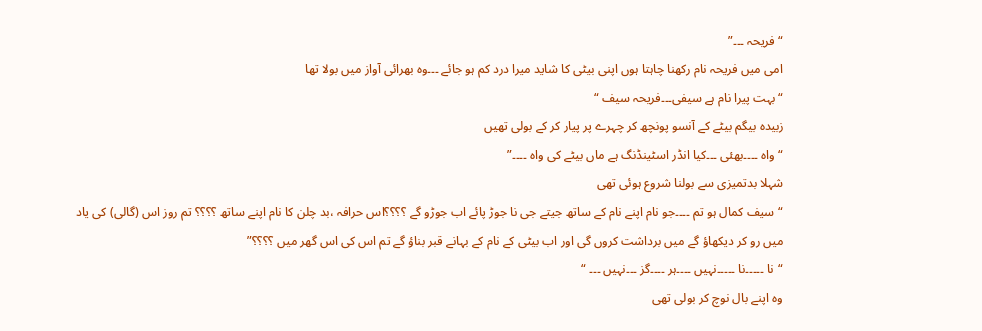“فریحہ ۔۔۔”
امی میں فریحہ نام رکھنا چاہتا ہوں اپنی بیٹی کا شاید میرا درد کم ہو جائے ۔۔۔وہ بھرائی آواز میں بولا تھا
“بہت پیرا نام ہے سیفی۔۔۔فریحہ سیف “
زبیدہ بيگم بیٹے کے آنسو پونچھ کر چہرے پر پیار کر کے بولی تھیں
“واہ ۔۔۔۔بھئی ۔۔۔کیا انڈر اسٹینڈنگ ہے ماں بیٹے کی واہ ۔۔۔۔”
شہلا بدتمیزی سے بولنا شروع ہوئی تھی
“سیف کمال ہو تم ۔۔۔۔جو نام اپنے نام کے ساتھ جیتے جی نا جوڑ پائے اب جوڑو گے ؟؟؟؟اس حرافہ ،بد چلن کا نام اپنے ساتھ ؟؟؟؟ تم روز اس (گالی) کی یاد میں رو کر دیکھاؤ گے میں برداشت کروں گی اور اب بیٹی کے نام کے بہانے قبر بناؤ گے تم اس کی اس گھر میں ؟؟؟؟”
“نا ۔۔۔۔۔نا ۔۔۔۔۔نہیں ۔۔۔۔ہر ۔۔۔۔گز ۔۔۔نہیں ۔۔۔ “
وہ اپنے بال نوچ کر بولی تھی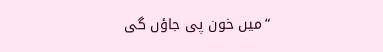“میں خون پی جاؤں گی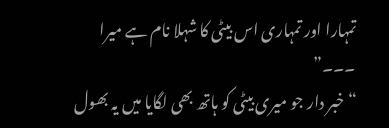تمہارا اور تمہاری اس بیٹی کا شہلا نام ہے میرا ۔۔۔”
“خبر دار جو میری بیٹی کو ہاتھ بھی لگایا میں یہ بھول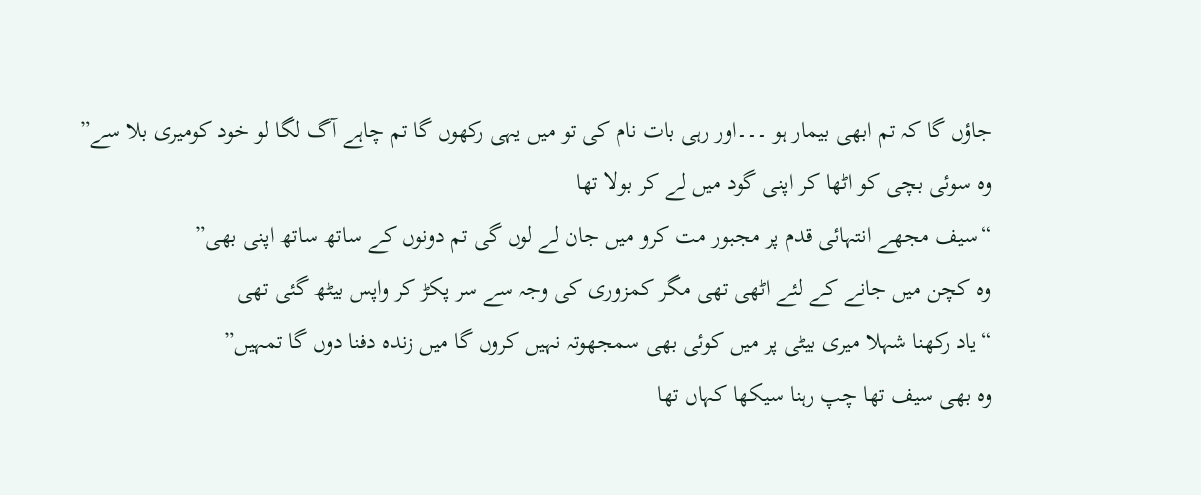جاؤں گا کہ تم ابھی بیمار ہو ۔۔۔اور رہی بات نام کی تو میں یہی رکھوں گا تم چاہے آگ لگا لو خود کومیری بلا سے”
وہ سوئی بچی کو اٹھا کر اپنی گود میں لے کر بولا تھا
“سیف مجھے انتہائی قدم پر مجبور مت کرو میں جان لے لوں گی تم دونوں کے ساتھ ساتھ اپنی بھی”
وہ کچن میں جانے کے لئے اٹھی تھی مگر كمزوری کی وجہ سے سر پکڑ کر واپس بیٹھ گئی تھی
“یاد رکھنا شہلا میری بیٹی پر میں کوئی بھی سمجھوتہ نہیں کروں گا میں زندہ دفنا دوں گا تمہیں”
وہ بھی سیف تھا چپ رہنا سیکھا کہاں تھا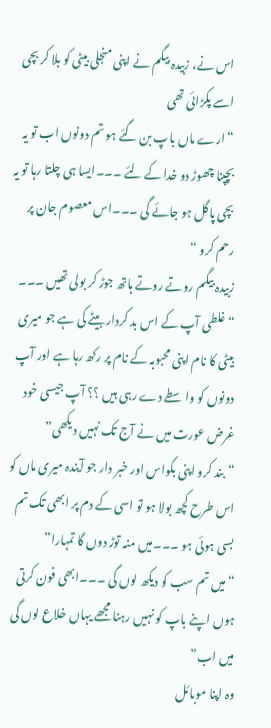اس نے، زبیدہ بيگم نے اپنی منجلی بیٹی کو بلا کر بچی اسے پکڑائی تھی
“ارے ماں باپ بن گئے ہو تم دونوں اب تو یہ بچپنا چھوڑ دو خدا کے لئے ۔۔۔ایسا ہی چلتا رہا تو یہ بچی پاگل ہو جائے گی ۔۔۔اس معصوم جان پر رحم کرو “
زبیدہ بيگم روتے روتے ہاتھ جوڑ کر بولی تھیں ۔۔۔
“غلطی آپ کے اس بد کردار بیٹے کی ہے جو میری بیٹی کا نام اپنی محبوبہ کے نام پر رکھ رہا ہے اور آپ دونوں کو واسطے دے رہی ہیں ؟؟ آپ جیسی خود غرض عورت میں نے آج تک نہیں دیکھی”
“بند کرو اپنی بکواس اور خبر دار جو آیندہ میری ماں کو اس طرح کچھ بولا ہو تو اسی کے دم پر ابھی تک تم بسی ہوئی ہو ۔۔۔میں منہ توڑ دوں گا تمہارا”
“میں تم سب کو دیکھ لوں گی ۔۔۔ابھی فون کرتی ہوں اپنے باپ کو نہیں رہنا مجھے یہاں خلاع لوں گی میں اب”
وہ اپنا موبائل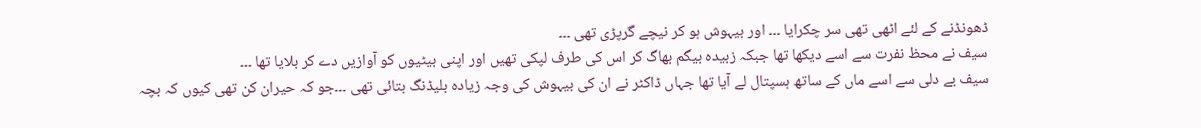ڈھونڈنے کے لئے اٹھی تھی سر چکرایا ۔۔۔ اور بیہوش ہو کر نیچے گرپڑی تھی ۔۔۔
سیف نے محظ نفرت سے اسے دیکھا تھا جبکہ زبیدہ بيگم بھاگ کر اس کی طرف لپكی تھیں اور اپنی بیٹیوں کو آوازیں دے کر بلایا تھا ۔۔۔
سیف بے دلی سے اسے ماں کے ساتھ ہسپتال لے آیا تھا جہاں ڈاکٹر نے ان کی بیہوش کی وجہ زیادہ بلیڈنگ بتائی تھی ۔۔۔جو کہ حیران کن تھی کیوں کہ بچہ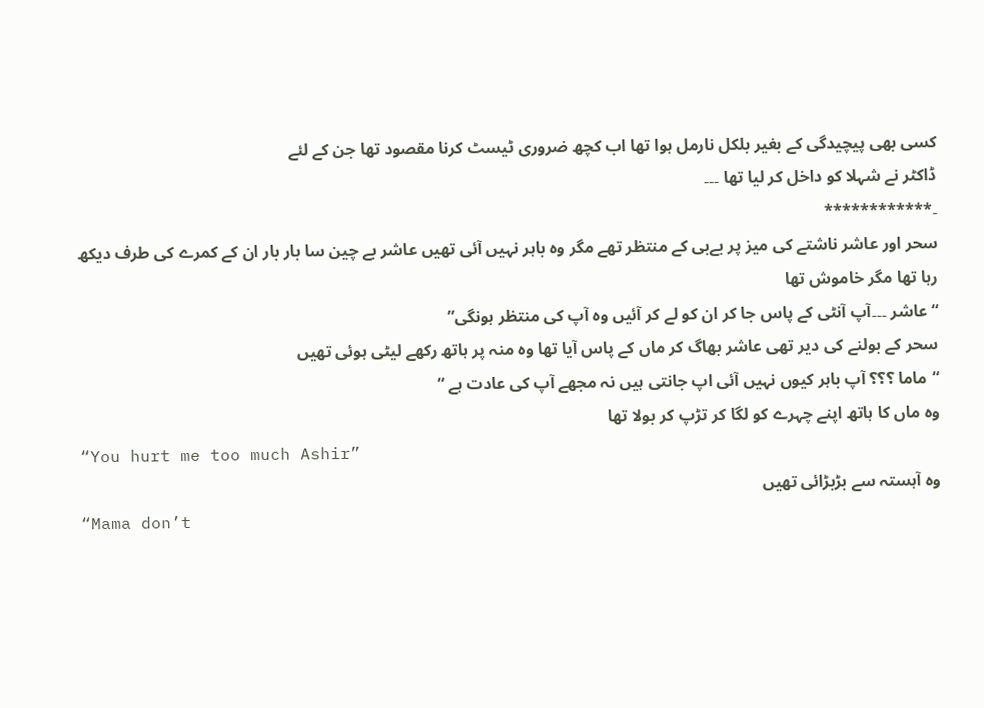کسی بھی پیچیدگی کے بغیر بلکل نارمل ہوا تھا اب کچھ ضروری ٹیسٹ کرنا مقصود تھا جن کے لئے
ڈاکٹر نے شہلا کو داخل کر لیا تھا ۔۔۔
۔************
سحر اور عاشر ناشتے کی ميز پر بےبی کے منتظر تھے مگر وہ باہر نہیں آئی تھیں عاشر بے چین سا بار بار ان کے کمرے کی طرف دیکھ رہا تھا مگر خاموش تھا
“عاشر ۔۔۔آپ آنٹی کے پاس جا کر ان کو لے کر آئیں وہ آپ کی منتظر ہونگی”
سحر کے بولنے کی دیر تھی عاشر بھاگ کر ماں کے پاس آیا تھا وہ منہ پر ہاتھ رکھے لیٹی ہوئی تھیں
“ماما ؟؟؟ آپ باہر کیوں نہیں آئی اپ جانتی ہیں نہ مجھے آپ کی عادت ہے “
وہ ماں کا ہاتھ اپنے چہرے کو لگا کر تڑپ کر بولا تھا
“You hurt me too much Ashir”
وہ آہستہ سے بڑبڑائی تھیں
“Mama don’t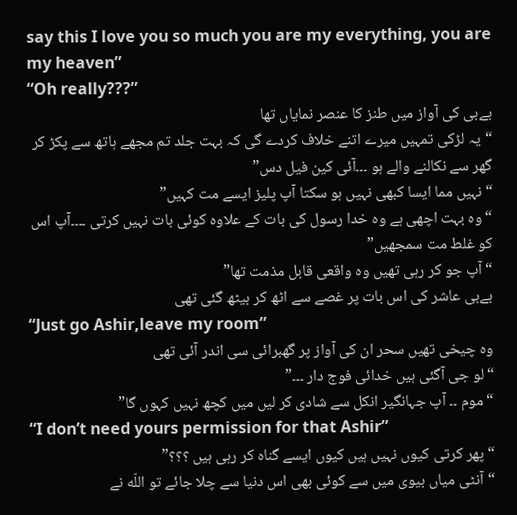say this I love you so much you are my everything, you are my heaven”
“Oh really???”
بےبی کی آواز میں طنز کا عنصر نمایاں تھا
“یہ لڑکی تمہیں میرے اتنے خلاف کردے گی کہ بہت جلد تم مجھے ہاتھ سے پکڑ کر گھر سے نکالنے والے ہو ۔۔۔آئی کین فیل دس”
“نہیں مما ایسا کبھی نہیں ہو سکتا آپ پلیز ایسے مت کہیں”
“وہ بہت اچھی ہے وہ خدا رسول کی بات کے علاوہ کوئی بات نہیں کرتی ۔۔۔۔آپ اس کو غلط مت سمجھیں”
“آپ جو کر رہی تھیں وہ واقعی قابل مذمت تھا”
بےبی عاشر کی اس بات پر غصے سے اٹھ کر بیٹھ گئی تھی
“Just go Ashir,leave my room”
وہ چیخی تھیں سحر ان کی آواز پر گهبرائی سی اندر آئی تھی
“لو جی آگئی ہیں خدائی فوج دار ۔۔۔”
“موم ۔۔ آپ جہانگیر انکل سے شادی کر لیں میں کچھ نہیں کہوں گا”
“I don’t need yours permission for that Ashir”
“پھر کرتی کیوں نہیں ہیں کیوں ایسے گناہ کر رہی ہیں ؟؟؟”
“آنٹی میاں بیوی میں سے کوئی بھی اس دنیا سے چلا جائے تو اللّه نے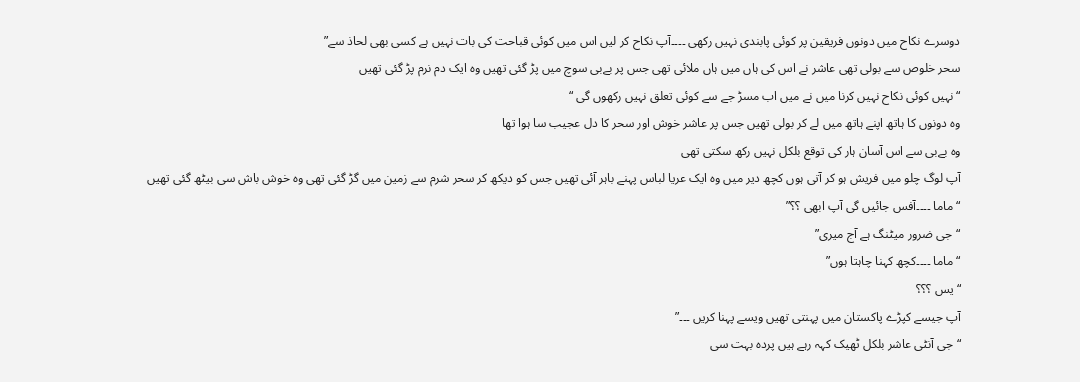دوسرے نکاح میں دونوں فریقین پر کوئی پابندی نہیں رکھی ۔۔۔۔آپ نکاح کر لیں اس میں کوئی قباحت کی بات نہیں ہے کسی بھی لحاذ سے”
سحر خلوص سے بولی تھی عاشر نے اس کی ہاں میں ہاں ملائی تھی جس پر بےبی سوچ میں پڑ گئی تھیں وہ ایک دم نرم پڑ گئی تھیں
“نہیں کوئی نکاح نہیں کرنا میں نے میں اب مسڑ جے سے کوئی تعلق نہیں رکھوں گی “
وہ دونوں کا ہاتھ اپنے ہاتھ میں لے کر بولی تھیں جس پر عاشر خوش اور سحر کا دل عجیب سا ہوا تھا
وہ بےبی سے اس آسان ہار کی توقع بلکل نہیں رکھ سکتی تھی
آپ لوگ چلو میں فریش ہو کر آتی ہوں کچھ دیر میں وہ ایک عریا لباس پہنے باہر آئی تھیں جس کو دیکھ کر سحر شرم سے زمین میں گڑ گئی تھی وہ خوش باش سی بیٹھ گئی تھیں
“ماما ۔۔۔۔آفس جائیں گی آپ ابھی ؟؟”
“جی ضرور میٹنگ ہے آج میری”
“ماما ۔۔۔۔کچھ کہنا چاہتا ہوں”
“یس ؟؟؟
آپ جیسے کپڑے پاکستان میں پہنتی تھیں ویسے پہنا کریں ۔۔۔”
“جی آنٹی عاشر بلکل ٹھیک کہہ رہے ہیں پردہ بہت سی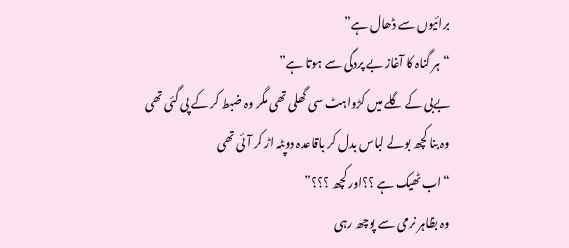برائیوں سے ڈھال ہے”
“ہر گناہ کا آغاز بے پردگی سے ہوتا ہے”
بےبی کے گلے میں کڑواہٹ سی گھلی تھی مگر وہ ضبط کر کے پی گئی تھی
وہ بنا کچھ بولے لباس بدل کر باقاعدہ دوپٹہ اڑ کر آئی تھی
“اب ٹھیک ہے ؟؟اور کچھ ؟؟؟”
وہ بظاہر نرمی سے پوچھ رہی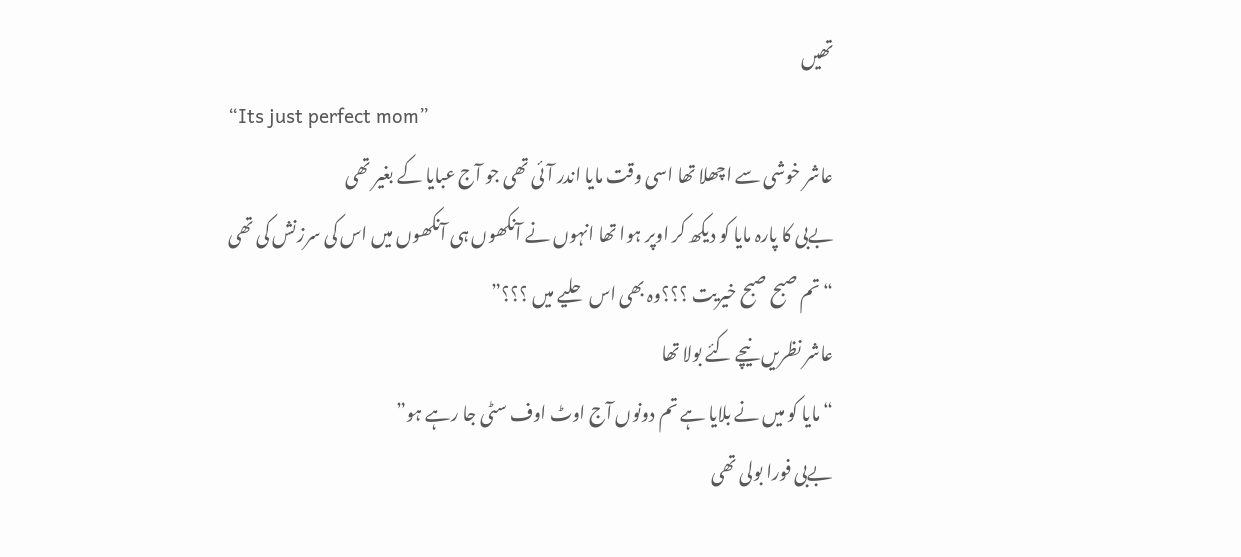تھیں
“Its just perfect mom”
عاشر خوشی سے اچھلا تھا اسی وقت مایا اندر آئی تھی جو آج عبایا کے بغیر تھی
بےبی کا پارہ مایا کو دیکھ کر اوپر ہوا تھا انہوں نے آنکھوں ہی آنکھوں میں اس کی سرزنش کی تھی
“تم صبح صبح خیریت ؟؟؟وہ بھی اس حلیے میں ؟؟؟”
عاشر نظریں نیچے کئے بولا تھا
“مایا کو میں نے بلايا ہے تم دونوں آج اوٹ اوف سٹی جا رہے ہو”
بےبی فورا بولی تھی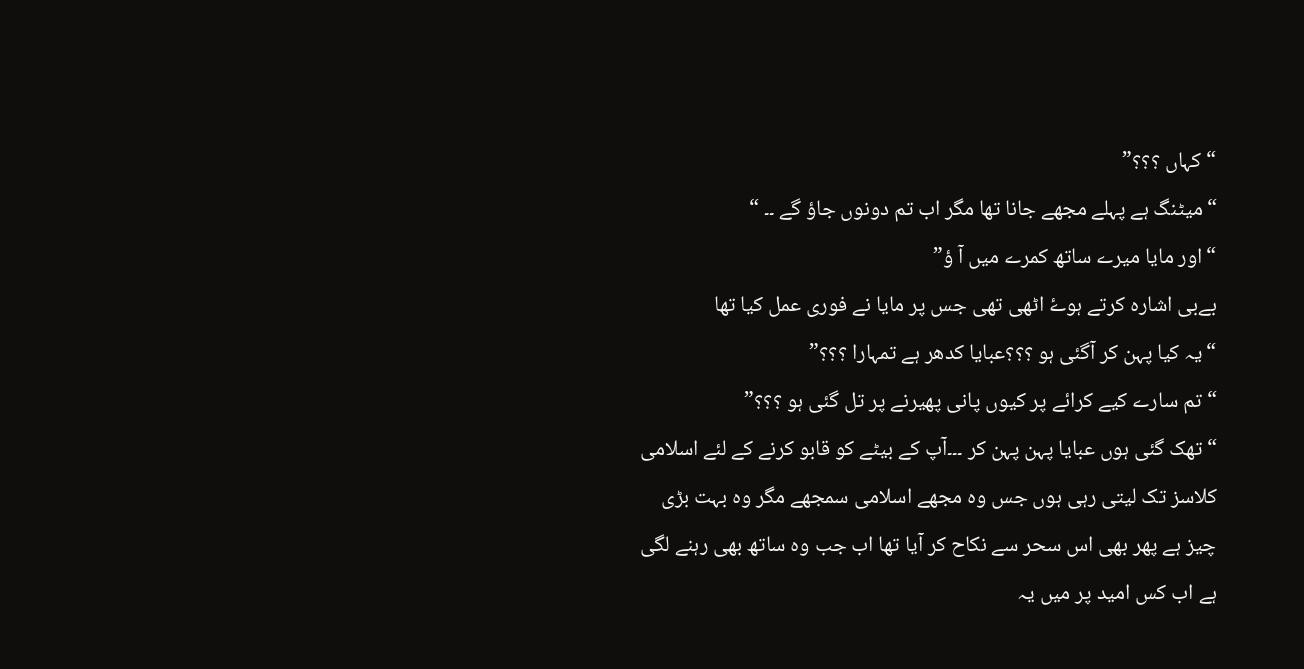“کہاں ؟؟؟”
“میٹنگ ہے پہلے مجھے جانا تھا مگر اب تم دونوں جاؤ گے ۔۔ “
“اور مایا میرے ساتھ کمرے میں آ ؤ”
بےبی اشارہ کرتے ہوۓ اٹھی تھی جس پر مایا نے فوری عمل کیا تھا
“یہ کیا پہن کر آگئی ہو ؟؟؟عبایا کدھر ہے تمہارا ؟؟؟”
“تم سارے کیے کرائے پر کیوں پانی پھیرنے پر تل گئی ہو ؟؟؟”
“تهک گئی ہوں عبایا پہن پہن کر ۔۔۔آپ کے بیٹے کو قابو کرنے کے لئے اسلامی کلاسز تک لیتی رہی ہوں جس وہ مجھے اسلامی سمجھے مگر وہ بہت بڑی چیز ہے پھر بھی اس سحر سے نکاح کر آیا تھا اب جب وہ ساتھ بھی رہنے لگی ہے اب کس امید پر میں یہ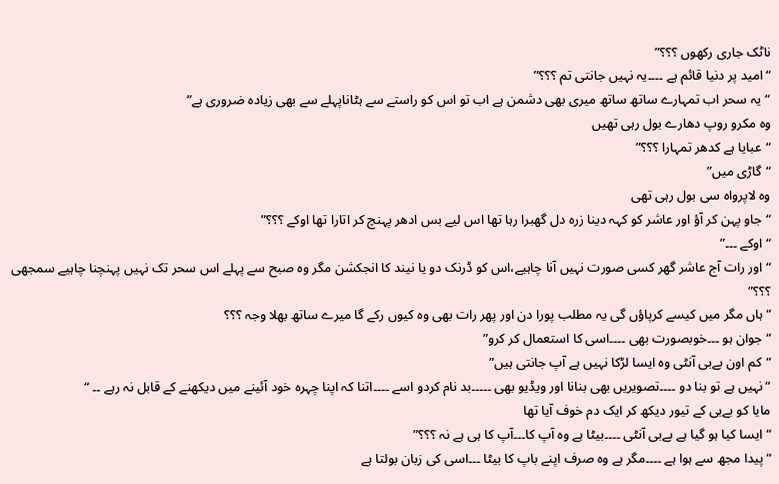ناٹک جاری رکھوں ؟؟؟”
“امید پر دنیا قائم ہے ۔۔۔۔یہ نہیں جانتی تم ؟؟؟”
“یہ سحر اب تمہارے ساتھ ساتھ میری بھی دشمن ہے اب تو اس کو راستے سے ہٹاناپہلے سے بھی زیادہ ضروری ہے”
وہ مکرو روپ دھارے بول رہی تھیں
“عبایا ہے کدھر تمہارا ؟؟؟”
“گاڑی میں”
وہ لاپرواہ سی بول رہی تھی
“جاو پہن کر آؤ اور عاشر کو کہہ دینا زرہ دل گهبرا رہا تھا اس لیے بس ادھر پہنچ کر اتارا تھا اوکے ؟؟؟”
“اوکے ۔۔۔”
“اور رات آج عاشر گھر کسی صورت نہیں آنا چاہیے،اس کو ڈرنک دو یا نیند کا انجکشن مگر وہ صبح سے پہلے اس سحر تک نہیں پہنچنا چاہیے سمجھی ؟؟؟”
“ہاں مگر میں کیسے کرپاؤں گی یہ مطلب پورا دن اور پھر رات بھی وہ کیوں رکے گا میرے ساتھ بھلا وجہ ؟؟؟
“جوان ہو ۔۔۔خوبصورت بھی ۔۔۔۔اسی کا استعمال کر کرو”
“کم اون بےبی آنٹی وہ ایسا لڑکا نہیں ہے آپ جانتی ہیں”
“نہیں ہے تو بنا دو ۔۔۔۔تصویریں بھی بنانا اور ویڈیو بھی ۔۔۔۔۔بد نام کردو اسے ۔۔۔۔اتنا کہ اپنا چہرہ خود آئینے میں دیکھنے کے قابل نہ رہے ۔۔ “
مایا کو بےبی کے تیور دیکھ کر ایک دم خوف آیا تھا
“ایسا کیا ہو گیا ہے بےبی آنٹی ۔۔۔۔بیٹا ہے وہ آپ کا۔۔۔آپ کا ہی ہے نہ ؟؟؟”
“پیدا مجھ سے ہوا ہے ۔۔۔۔مگر ہے وہ صرف اپنے باپ کا بیٹا ۔۔۔اسی کی زبان بولتا ہے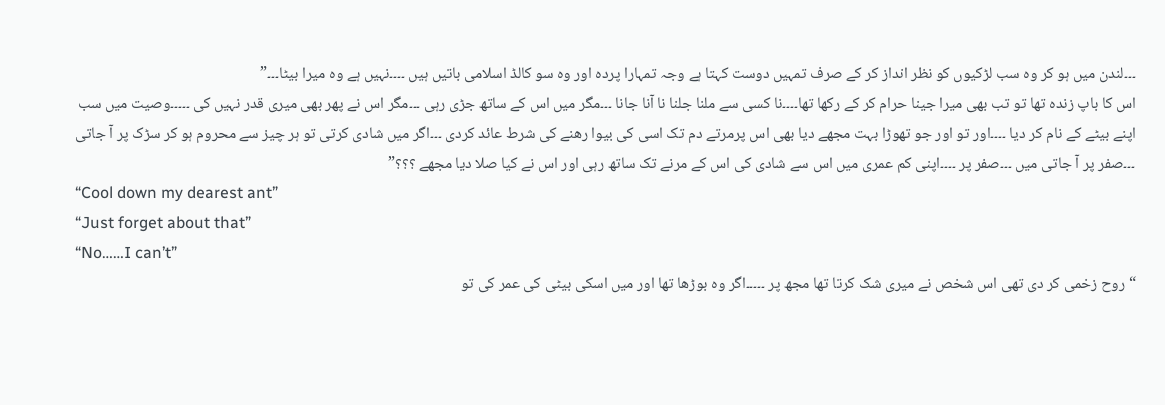۔۔۔لندن میں ہو کر وہ سب لڑکیوں کو نظر انداز کر کے صرف تمہیں دوست کہتا ہے وجہ تمہارا پردہ اور وہ سو کالڈ اسلامی باتیں ہیں ۔۔۔۔نہیں ہے وہ میرا بیٹا۔۔۔”
اس کا باپ زندہ تھا تو تب بھی میرا جینا حرام کر کے رکھا تھا۔۔۔۔نا کسی سے ملنا جلنا نا آنا جانا ۔۔۔مگر میں اس کے ساتھ جڑی رہی ۔۔۔مگر اس نے پھر بھی میری قدر نہیں كی ۔۔۔۔۔وصیت میں سب اپنے بیٹے کے نام کر دیا ۔۔۔۔اور تو اور جو تھوڑا بہت مجھے دیا بھی اس پرمرتے دم تک اسی کی بيوا رهنے کی شرط عائد کردی ۔۔۔اگر میں شادی کرتی تو ہر چیز سے محروم ہو کر سڑک پر آ جاتی ۔۔۔صفر پر آ جاتی میں ۔۔۔صفر پر ۔۔۔۔اپنی کم عمری میں اس سے شادی کی اس کے مرنے تک ساتھ رہی اور اس نے کیا صلا دیا مجھے ؟؟؟”
“Cool down my dearest ant”
“Just forget about that”
“No……I can’t”
“روح زخمی کر دی تھی اس شخص نے میری شک کرتا تھا مجھ پر ۔۔۔۔۔اگر وہ بوڑھا تھا اور میں اسکی بیٹی کی عمر کی تو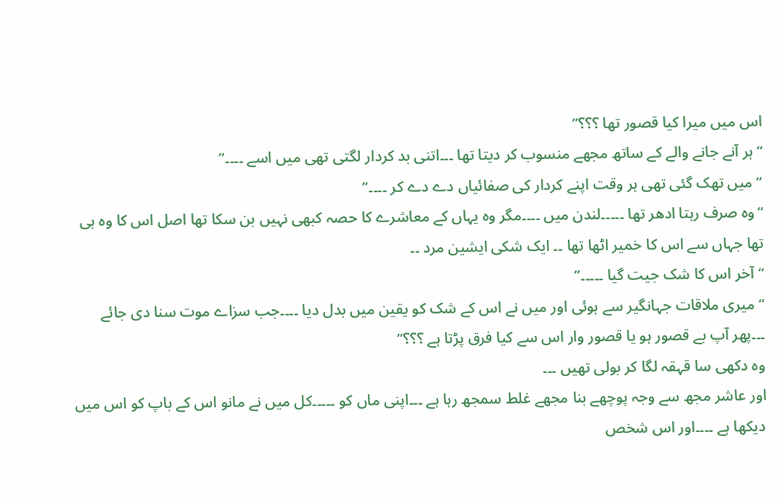اس میں میرا کیا قصور تھا ؟؟؟”
“ہر آنے جانے والے کے ساتھ مجھے منسوب کر دیتا تھا ۔۔۔اتنی بد کردار لگتی تھی میں اسے ۔۔۔۔”
“میں تهک گئی تھی ہر وقت اپنے کردار کی صفائیاں دے دے کر ۔۔۔۔”
“وہ صرف رہتا ادھر تھا ۔۔۔۔۔لندن میں ۔۔۔۔مگر وہ یہاں کے معاشرے کا حصہ کبھی نہیں بن سکا تھا اصل اس کا وہ ہی تھا جہاں سے اس کا خمیر اٹھا تھا ۔۔ ایک شکی ایشین مرد ۔۔
“آخر اس کا شک جیت گیا ۔۔۔۔۔”
“میری ملاقات جہانگیر سے ہوئی اور میں نے اس کے شک کو یقین میں بدل دیا ۔۔۔۔جب سزاے موت سنا دی جائے ۔۔۔پھر آپ بے قصور ہو یا قصور وار اس سے کیا فرق پڑتا ہے ؟؟؟”
وہ دکھی سا قہقہ لگا کر بولی تھیں ۔۔۔
اور عاشر مجھ سے وجہ پوچھے بنا مجھے غلط سمجھ رہا ہے ۔۔۔اپنی ماں کو ۔۔۔۔۔کل میں نے مانو اس کے باپ کو اس میں دیکھا ہے ۔۔۔۔اور اس شخص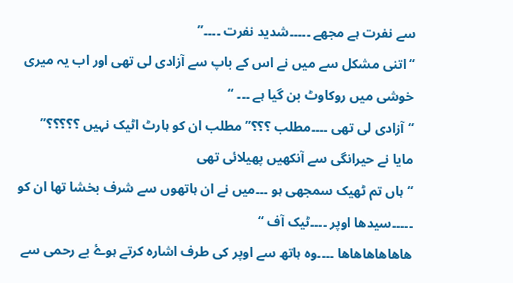سے نفرت ہے مجھے ۔۔۔۔۔شدید نفرت ۔۔۔۔”
“اتنی مشکل سے میں نے اس کے باپ سے آزادی لی تھی اور اب یہ میری خوشی میں روکاوٹ بن گیا ہے ۔۔۔ “
“آزادی لی تھی ۔۔۔۔مطلب ؟؟؟”مطلب ان کو ہارٹ اٹیک نہیں ؟؟؟؟؟”
مایا نے حیرانگی سے آنکھیں پھیلائی تھی
“ہاں تم ٹھیک سمجھی ہو ۔۔۔میں نے ان ہاتھوں سے شرف بخشا تھا ان کو ۔۔۔۔۔سیدھا اوپر ۔۔۔۔ٹیک آف “
هاهاهاهاهاها ۔۔۔۔وہ ہاتھ سے اوپر کی طرف اشارہ کرتے ہوۓ بے رحمی سے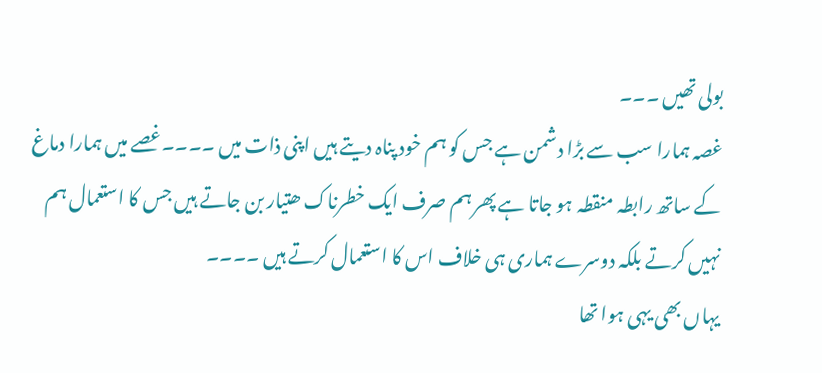بولی تھیں ۔۔۔
غصہ ہمارا سب سے بڑا دشمن ہے جس کو ہم خود پناہ دیتے ہیں اپنی ذات میں ۔۔۔۔غصے میں ہمارا دماغ کے ساتھ رابطہ منقطہ ہو جاتا ہے پھر ہم صرف ایک خطرناک ھتیار بن جاتے ہیں جس کا استعمال ہم نہیں کرتے بلکہ دوسرے ہماری ہی خلاف اس کا استعمال کرتے ہیں ۔۔۔۔
یہاں بھی یہی ہوا تھا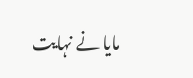مایا نے نہایت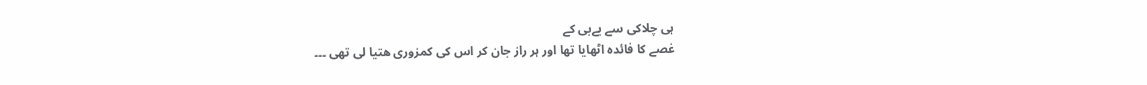ہی چلاکی سے بےبی کے
غصے کا فائدہ اٹھایا تھا اور ہر راز جان کر اس کی کمزوری ھتیا لی تھی ۔۔۔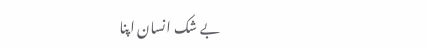بے شک انسان اپنا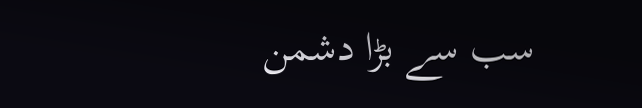سب سے بڑا دشمن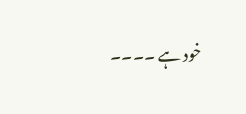خود ہے ۔۔۔۔